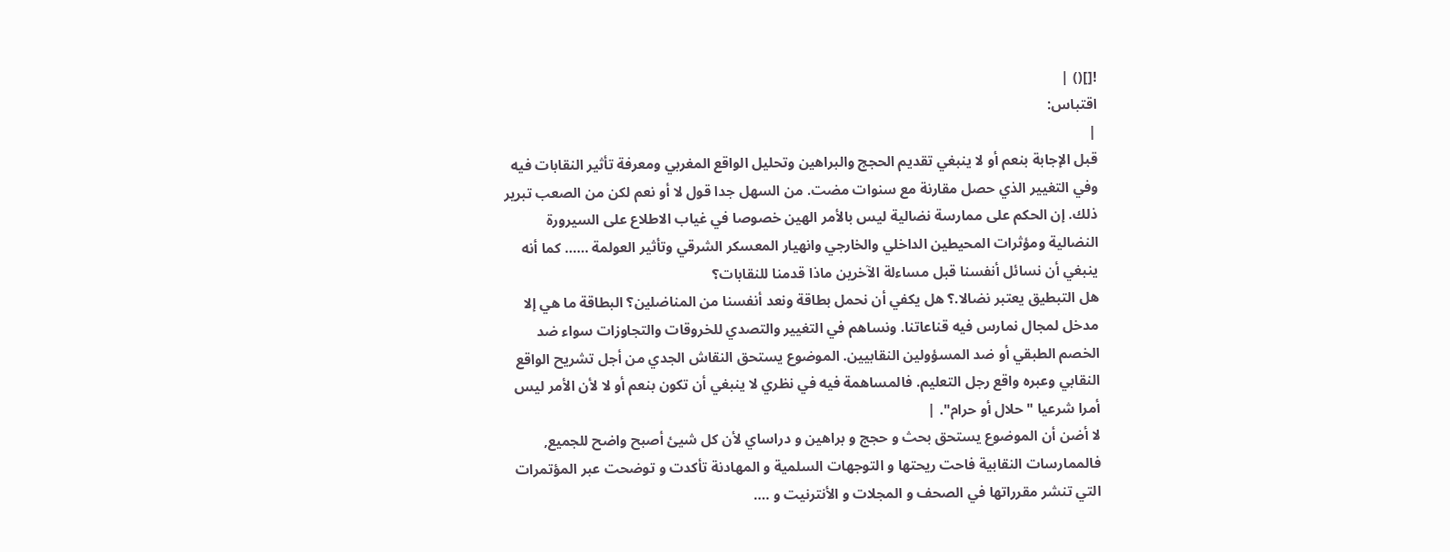![]() |
اقتباس:
|
قبل الإجابة بنعم أو لا ينبغي تقديم الحجج والبراهين وتحليل الواقع المغربي ومعرفة تأثير النقابات فيه وفي التغيير الذي حصل مقارنة مع سنوات مضت. من السهل جدا قول لا أو نعم لكن من الصعب تبرير ذلك. إن الحكم على ممارسة نضالية ليس بالأمر الهين خصوصا في غياب الاطلاع على السيرورة النضالية ومؤثرات المحيطين الداخلي والخارجي وانهيار المعسكر الشرقي وتأثير العولمة ...... كما أنه ينبغي أن نسائل أنفسنا قبل مساءلة الآخرين ماذا قدمنا للنقابات؟
هل التبطيق يعتبر نضالا.؟ هل يكفي أن نحمل بطاقة ونعد أنفسنا من المناضلين؟ البطاقة ما هي إلا مدخل لمجال نمارس فيه قناعاتنا. ونساهم في التغيير والتصدي للخروقات والتجاوزات سواء ضد الخصم الطبقي أو ضد المسؤولين النقابيين. الموضوع يستحق النقاش الجدي من أجل تشريح الواقع النقابي وعبره واقع رجل التعليم. فالمساهمة فيه في نظري لا ينبغي أن تكون بنعم أو لا لأن الأمر ليس أمرا شرعيا " حلال أو حرام". |
لا أضن أن الموضوع يستحق بحث و حجج و براهين و دراساي لأن كل شيئ أصبح واضح للجميع, فالممارسات النقابية فاحت ريحتها و التوجهات السلمية و المهادنة تأكدت و توضحت عبر المؤتمرات التي تنشر مقرراتها في الصحف و المجلات و الأنترنيت و ....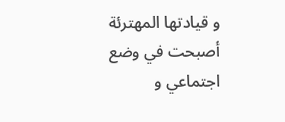و قيادتها المهترئة أصبحت في وضع اجتماعي و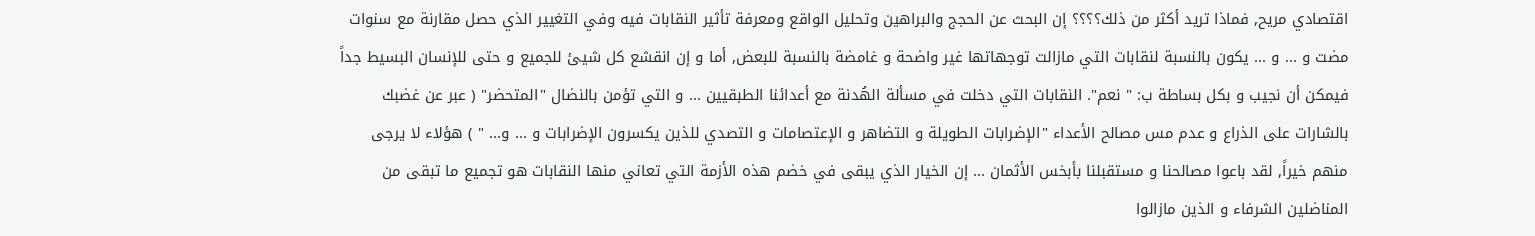اقتصادي مريح, فماذا تريد أكثر من ذلك؟؟؟؟ إن البحث عن الحجج والبراهين وتحليل الواقع ومعرفة تأثير النقابات فيه وفي التغيير الذي حصل مقارنة مع سنوات مضت و ... و ... يكون بالنسبة لنقابات التي مازالت توجهاتها غير واضحة و غامضة بالنسبة للبعض, أما و إن انقشع كل شيئ للجميع و حتى للإنسان البسيط جداً فيمكن أن نجيب و بكل بساطة ب: " نعم". النقابات التي دخلت في مسألة الهُدنة مع أعدائنا الطبقيين ... و التي تؤمن بالنضال "المتحضر" ( عبر عن غضبك بالشارات على الذراع و عدم مس مصالح الأعداء "الإضرابات الطويلة و التضاهر و الإعتصامات و التصدي للذين يكسرون الإضرابات و ... و... " ) هؤلاء لا يرجى منهم خيراً, لقد باعوا مصالحنا و مستقبلنا بأبخس الأثمان ... إن الخيار الذي يبقى في خضم هذه الأزمة التي تعاني منها النقابات هو تجميع ما تبقى من المناضلين الشرفاء و الذين مازالوا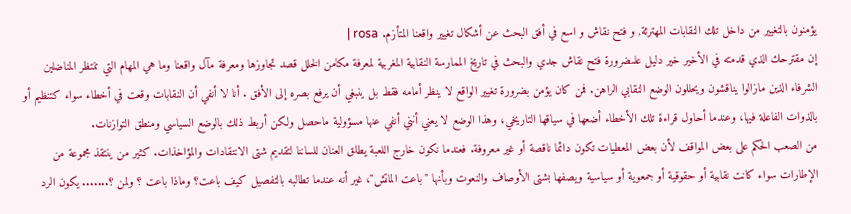يؤمنون بالتغيير من داخل تلك النقابات المهترئة, و فتح نقاش و اسع في أفق البحث عن أشكال تغيير واقعنا المتأزم. rosa |
إن مقترحك الذي قدمته في الأخير خير دليل علىضرورة فتح نقاش جدي والبحث في تاريخ الممارسة النقابية المغربية لمعرفة مكامن الخلل قصد تجاوزها ومعرفة مآل واقعنا وما هي المهام التي تنتظر المناضلين الشرفاء الذين مازالوا يناقشون ويحللون الوضع النقابي الراهن. فمن كان يؤمن بضرورة تغيير الواقع لا ينظر أمامه فقط بل ينبغي أن يرفع بصره إلى الأفق . أنا لا أنفي أن النقابات وقعت في أخطاء سواء كتنظيم أو بالذوات الفاعلة فيها، وعندما أحاول قراءة تلك الأخطاء أضعها في سياقها التاريخي، وهذا الوضع لا يعني أنني أنفي عنها مسؤولية ماحصل ولكن أربط ذلك بالوضع السياسي ومنطق التوازنات.
من الصعب الحكم على بعض المواقف لأن بعض المعطيات تكون دائما ناقصة أو غير معروفة. فعندما نكون خارج اللعبة يطلق العنان للساننا لتقديم شتى الانتقادات والمؤاخذات. كثير من ينتقذ مجموعة من الإطارات سواء كانت نقابية أو حقوقية أو جمعوية أو سياسية ويصفها بشتى الأوصاف والنعوت وبأنها "باعت الماتش"، غير أنه عندما تطالبه بالتفصيل كيف باعت؟ وماذا باعت ؟ ولمن ؟....... يكون الرد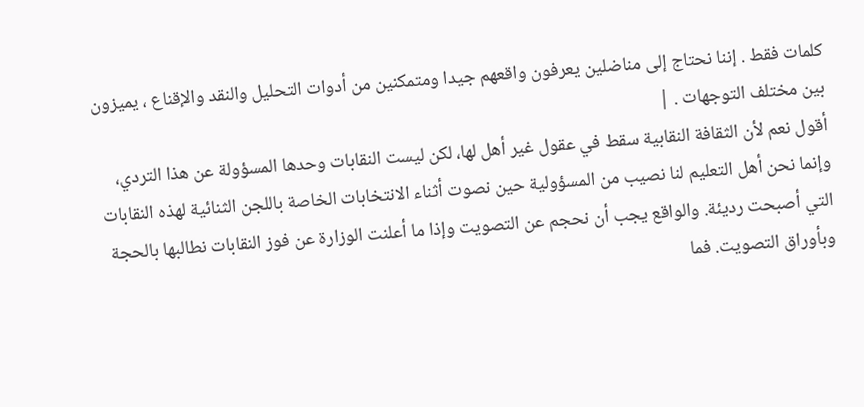كلمات فقط . إننا نحتاج إلى مناضلين يعرفون واقعهم جيدا ومتمكنين من أدوات التحليل والنقد والإقناع ، يميزون بين مختلف التوجهات . |
أقول نعم لأن الثقافة النقابية سقط في عقول غير أهل لها، لكن ليست النقابات وحدها المسؤولة عن هذا التردي، وإنما نحن أهل التعليم لنا نصيب من المسؤولية حين نصوت أثناء الانتخابات الخاصة باللجن الثنائية لهذه النقابات التي أصبحت رديئة. والواقع يجب أن نحجم عن التصويت وإذا ما أعلنت الوزارة عن فوز النقابات نطالبها بالحجة وبأوراق التصويت. فما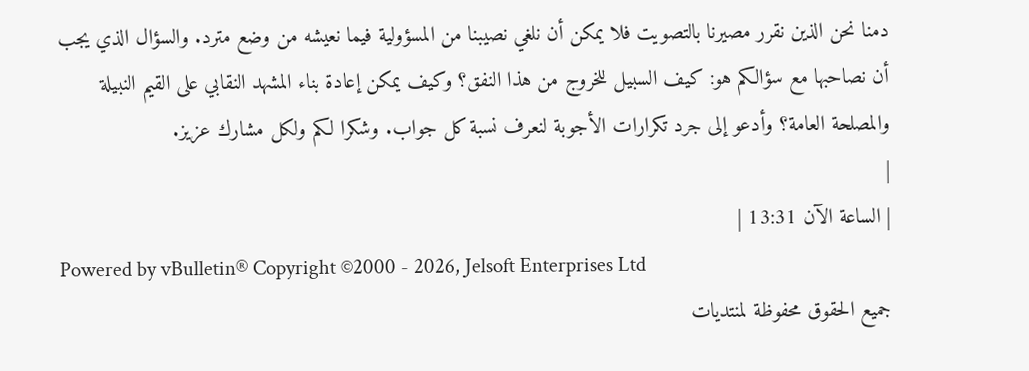دمنا نحن الذين نقرر مصيرنا بالتصويت فلا يمكن أن نلغي نصيبنا من المسؤولية فيما نعيشه من وضع مترد. والسؤال الذي يجب أن نصاحبها مع سؤالكم هو: كيف السبيل للخروج من هذا النفق؟ وكيف يمكن إعادة بناء المشهد النقابي على القيم النبيلة والمصلحة العامة؟ وأدعو إلى جرد تكرارات الأجوبة لنعرف نسبة كل جواب. وشكرا لكم ولكل مشارك عزيز.
|
| الساعة الآن 13:31 |
Powered by vBulletin® Copyright ©2000 - 2026, Jelsoft Enterprises Ltd
جميع الحقوق محفوظة لمنتديات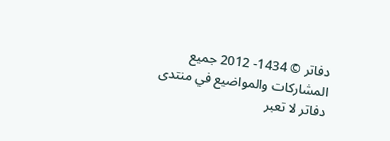دفاتر © 1434- 2012 جميع المشاركات والمواضيع في منتدى دفاتر لا تعبر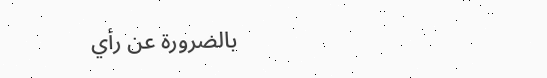بالضرورة عن رأي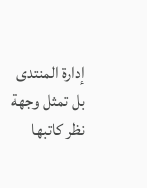إدارة المنتدى بل تمثل وجهة نظر كاتبها